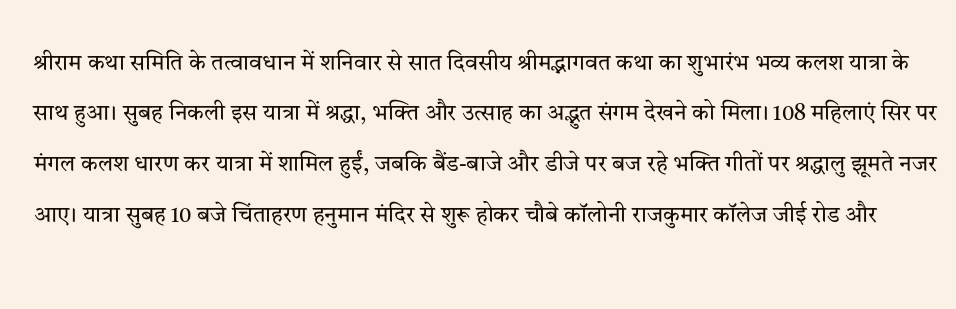श्रीराम कथा समिति के तत्वावधान में शनिवार से सात दिवसीय श्रीमद्भागवत कथा का शुभारंभ भव्य कलश यात्रा के साथ हुआ। सुबह निकली इस यात्रा में श्रद्धा, भक्ति और उत्साह का अद्भुत संगम देखने को मिला। 108 महिलाएं सिर पर मंगल कलश धारण कर यात्रा में शामिल हुईं, जबकि बैंड-बाजे और डीजे पर बज रहे भक्ति गीतों पर श्रद्धालु झूमते नजर आए। यात्रा सुबह 10 बजे चिंताहरण हनुमान मंदिर से शुरू होकर चौबे कॉलोनी राजकुमार कॉलेज जीई रोड और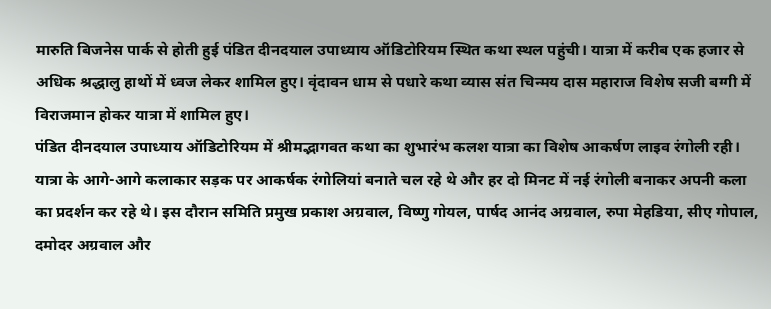मारुति बिजनेस पार्क से होती हुई पंडित दीनदयाल उपाध्याय ऑडिटोरियम स्थित कथा स्थल पहुंची। यात्रा में करीब एक हजार से अधिक श्रद्धालु हाथों में ध्वज लेकर शामिल हुए। वृंदावन धाम से पधारे कथा व्यास संत चिन्मय दास महाराज विशेष सजी बग्गी में विराजमान होकर यात्रा में शामिल हुए।
पंडित दीनदयाल उपाध्याय ऑडिटोरियम में श्रीमद्भागवत कथा का शुभारंभ कलश यात्रा का विशेष आकर्षण लाइव रंगोली रही। यात्रा के आगे-आगे कलाकार सड़क पर आकर्षक रंगोलियां बनाते चल रहे थे और हर दो मिनट में नई रंगोली बनाकर अपनी कला का प्रदर्शन कर रहे थे। इस दौरान समिति प्रमुख प्रकाश अग्रवाल, विष्णु गोयल, पार्षद आनंद अग्रवाल, रुपा मेहडिया, सीए गोपाल, दमोदर अग्रवाल और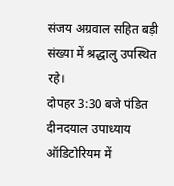संजय अग्रवाल सहित बड़ी संख्या में श्रद्धालु उपस्थित रहे।
दोपहर 3:30 बजे पंडित दीनदयाल उपाध्याय ऑडिटोरियम में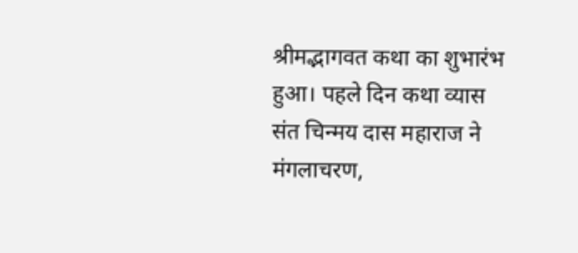श्रीमद्भागवत कथा का शुभारंभ हुआ। पहले दिन कथा व्यास संत चिन्मय दास महाराज ने मंगलाचरण,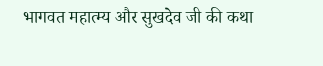भागवत महात्म्य और सुखदेव जी की कथा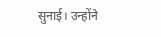सुनाई। उन्होंने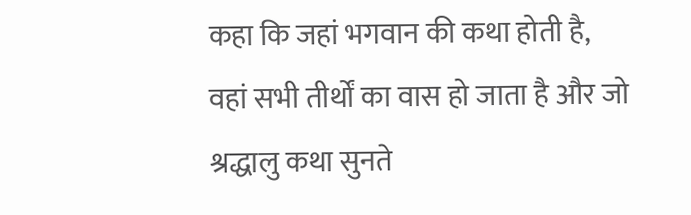कहा कि जहां भगवान की कथा होती है, वहां सभी तीर्थों का वास हो जाता है और जो श्रद्धालु कथा सुनते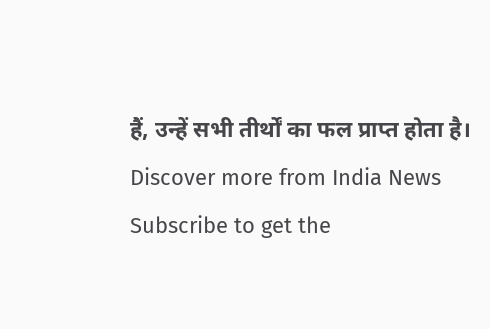हैं, उन्हें सभी तीर्थों का फल प्राप्त होता है।
Discover more from India News
Subscribe to get the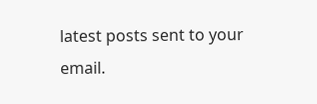latest posts sent to your email.